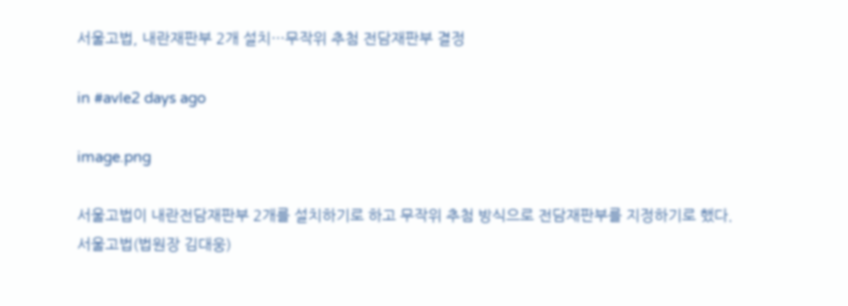서울고법, 내란재판부 2개 설치…무작위 추첨 전담재판부 결정

in #avle2 days ago

image.png

서울고법이 내란전담재판부 2개를 설치하기로 하고 무작위 추첨 방식으로 전담재판부를 지정하기로 했다.
서울고법(법원장 김대웅)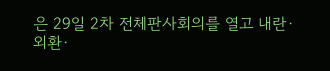은 29일 2차 전체판사회의를 열고 내란·외환·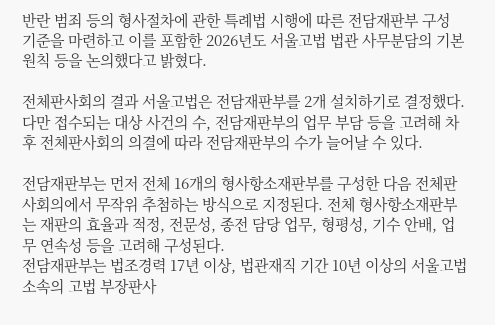반란 범죄 등의 형사절차에 관한 특례법 시행에 따른 전담재판부 구성 기준을 마련하고 이를 포함한 2026년도 서울고법 법관 사무분담의 기본원칙 등을 논의했다고 밝혔다.

전체판사회의 결과 서울고법은 전담재판부를 2개 설치하기로 결정했다. 다만 접수되는 대상 사건의 수, 전담재판부의 업무 부담 등을 고려해 차후 전체판사회의 의결에 따라 전담재판부의 수가 늘어날 수 있다.

전담재판부는 먼저 전체 16개의 형사항소재판부를 구성한 다음 전체판사회의에서 무작위 추첨하는 방식으로 지정된다. 전체 형사항소재판부는 재판의 효율과 적정, 전문성, 종전 담당 업무, 형평성, 기수 안배, 업무 연속성 등을 고려해 구성된다.
전담재판부는 법조경력 17년 이상, 법관재직 기간 10년 이상의 서울고법 소속의 고법 부장판사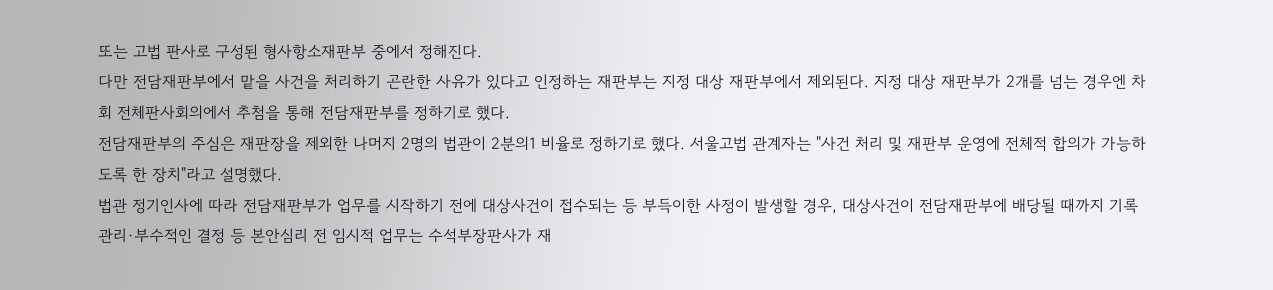또는 고법 판사로 구성된 형사항소재판부 중에서 정해진다.
다만 전담재판부에서 맡을 사건을 처리하기 곤란한 사유가 있다고 인정하는 재판부는 지정 대상 재판부에서 제외된다. 지정 대상 재판부가 2개를 넘는 경우엔 차회 전체판사회의에서 추첨을 통해 전담재판부를 정하기로 했다.
전담재판부의 주심은 재판장을 제외한 나머지 2명의 법관이 2분의1 비율로 정하기로 했다. 서울고법 관계자는 "사건 처리 및 재판부 운영에 전체적 합의가 가능하도록 한 장치"라고 설명했다.
법관 정기인사에 따라 전담재판부가 업무를 시작하기 전에 대상사건이 접수되는 등 부득이한 사정이 발생할 경우, 대상사건이 전담재판부에 배당될 때까지 기록 관리·부수적인 결정 등 본안심리 전 임시적 업무는 수석부장판사가 재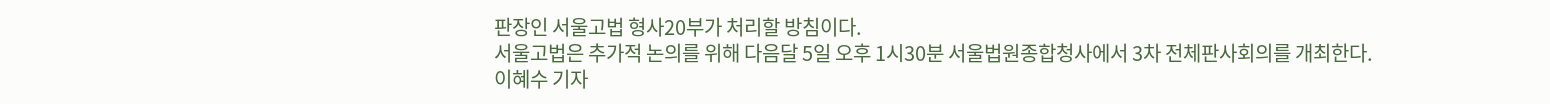판장인 서울고법 형사20부가 처리할 방침이다.
서울고법은 추가적 논의를 위해 다음달 5일 오후 1시30분 서울법원종합청사에서 3차 전체판사회의를 개최한다.
이혜수 기자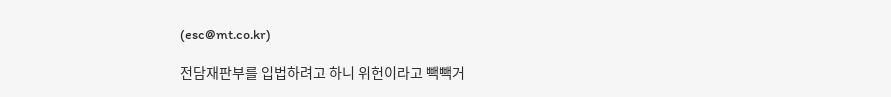(esc@mt.co.kr)

전담재판부를 입법하려고 하니 위헌이라고 빽빽거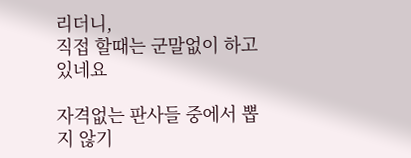리더니,
직접 할때는 군말없이 하고 있네요

자격없는 판사들 중에서 뽑지 않기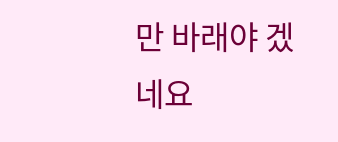만 바래야 겠네요